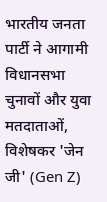भारतीय जनता पार्टी ने आगामी विधानसभा चुनावों और युवा मतदाताओं, विशेषकर 'जेन जी' (Gen Z)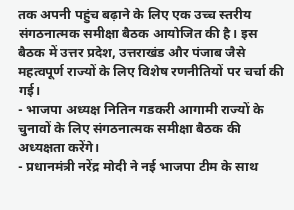तक अपनी पहुंच बढ़ाने के लिए एक उच्च स्तरीय संगठनात्मक समीक्षा बैठक आयोजित की है। इस बैठक में उत्तर प्रदेश, उत्तराखंड और पंजाब जैसे महत्वपूर्ण राज्यों के लिए विशेष रणनीतियों पर चर्चा की गई।
- भाजपा अध्यक्ष नितिन गडकरी आगामी राज्यों के चुनावों के लिए संगठनात्मक समीक्षा बैठक की अध्यक्षता करेंगे।
- प्रधानमंत्री नरेंद्र मोदी ने नई भाजपा टीम के साथ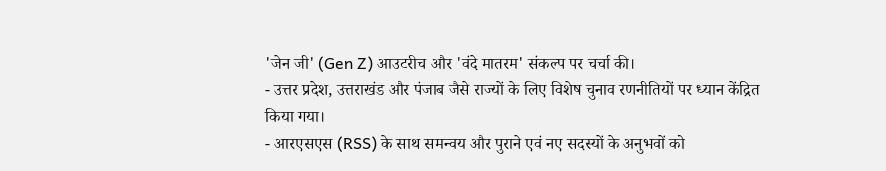'जेन जी' (Gen Z) आउटरीच और 'वंदे मातरम' संकल्प पर चर्चा की।
- उत्तर प्रदेश, उत्तराखंड और पंजाब जैसे राज्यों के लिए विशेष चुनाव रणनीतियों पर ध्यान केंद्रित किया गया।
- आरएसएस (RSS) के साथ समन्वय और पुराने एवं नए सदस्यों के अनुभवों को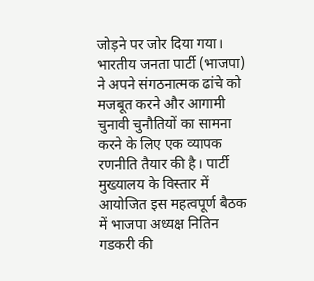जोड़ने पर जोर दिया गया।
भारतीय जनता पार्टी (भाजपा) ने अपने संगठनात्मक ढांचे को मजबूत करने और आगामी चुनावी चुनौतियों का सामना करने के लिए एक व्यापक रणनीति तैयार की है। पार्टी मुख्यालय के विस्तार में आयोजित इस महत्वपूर्ण बैठक में भाजपा अध्यक्ष नितिन गडकरी की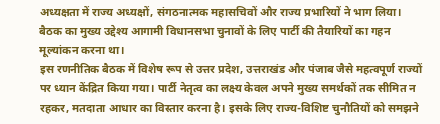अध्यक्षता में राज्य अध्यक्षों, संगठनात्मक महासचिवों और राज्य प्रभारियों ने भाग लिया। बैठक का मुख्य उद्देश्य आगामी विधानसभा चुनावों के लिए पार्टी की तैयारियों का गहन मूल्यांकन करना था।
इस रणनीतिक बैठक में विशेष रूप से उत्तर प्रदेश, उत्तराखंड और पंजाब जैसे महत्वपूर्ण राज्यों पर ध्यान केंद्रित किया गया। पार्टी नेतृत्व का लक्ष्य केवल अपने मुख्य समर्थकों तक सीमित न रहकर, मतदाता आधार का विस्तार करना है। इसके लिए राज्य-विशिष्ट चुनौतियों को समझने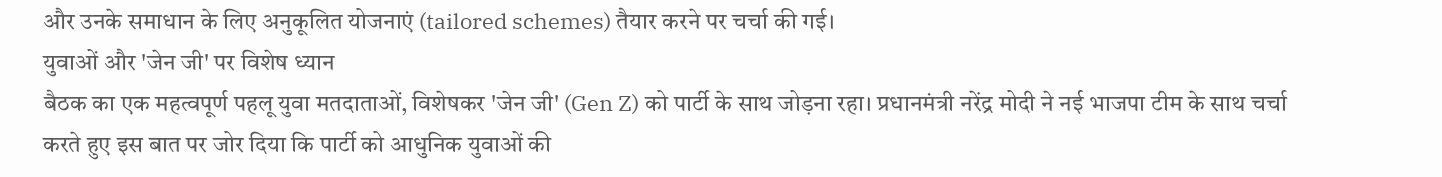और उनके समाधान के लिए अनुकूलित योजनाएं (tailored schemes) तैयार करने पर चर्चा की गई।
युवाओं और 'जेन जी' पर विशेष ध्यान
बैठक का एक महत्वपूर्ण पहलू युवा मतदाताओं, विशेषकर 'जेन जी' (Gen Z) को पार्टी के साथ जोड़ना रहा। प्रधानमंत्री नरेंद्र मोदी ने नई भाजपा टीम के साथ चर्चा करते हुए इस बात पर जोर दिया कि पार्टी को आधुनिक युवाओं की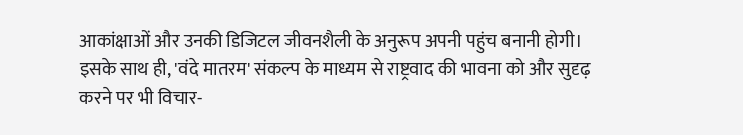आकांक्षाओं और उनकी डिजिटल जीवनशैली के अनुरूप अपनी पहुंच बनानी होगी। इसके साथ ही, 'वंदे मातरम' संकल्प के माध्यम से राष्ट्रवाद की भावना को और सुदृढ़ करने पर भी विचार-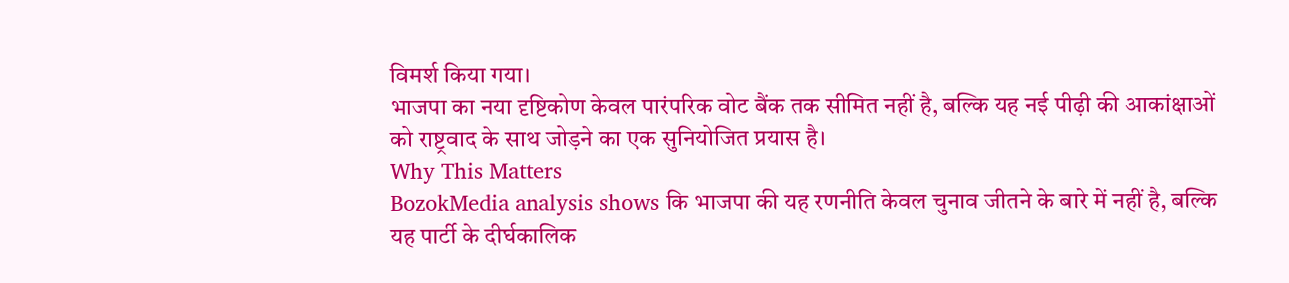विमर्श किया गया।
भाजपा का नया दृष्टिकोण केवल पारंपरिक वोट बैंक तक सीमित नहीं है, बल्कि यह नई पीढ़ी की आकांक्षाओं को राष्ट्रवाद के साथ जोड़ने का एक सुनियोजित प्रयास है।
Why This Matters
BozokMedia analysis shows कि भाजपा की यह रणनीति केवल चुनाव जीतने के बारे में नहीं है, बल्कि यह पार्टी के दीर्घकालिक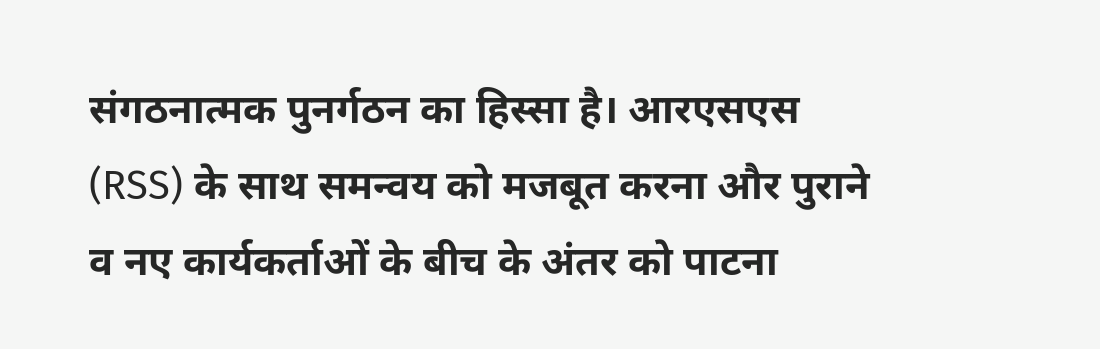संगठनात्मक पुनर्गठन का हिस्सा है। आरएसएस (RSS) के साथ समन्वय को मजबूत करना और पुराने व नए कार्यकर्ताओं के बीच के अंतर को पाटना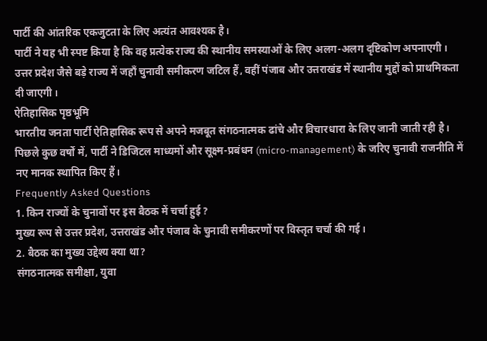पार्टी की आंतरिक एकजुटता के लिए अत्यंत आवश्यक है।
पार्टी ने यह भी स्पष्ट किया है कि वह प्रत्येक राज्य की स्थानीय समस्याओं के लिए अलग-अलग दृष्टिकोण अपनाएगी। उत्तर प्रदेश जैसे बड़े राज्य में जहाँ चुनावी समीकरण जटिल हैं, वहीं पंजाब और उत्तराखंड में स्थानीय मुद्दों को प्राथमिकता दी जाएगी।
ऐतिहासिक पृष्ठभूमि
भारतीय जनता पार्टी ऐतिहासिक रूप से अपने मजबूत संगठनात्मक ढांचे और विचारधारा के लिए जानी जाती रही है। पिछले कुछ वर्षों में, पार्टी ने डिजिटल माध्यमों और सूक्ष्म-प्रबंधन (micro-management) के जरिए चुनावी राजनीति में नए मानक स्थापित किए हैं।
Frequently Asked Questions
1. किन राज्यों के चुनावों पर इस बैठक में चर्चा हुई?
मुख्य रूप से उत्तर प्रदेश, उत्तराखंड और पंजाब के चुनावी समीकरणों पर विस्तृत चर्चा की गई।
2. बैठक का मुख्य उद्देश्य क्या था?
संगठनात्मक समीक्षा, युवा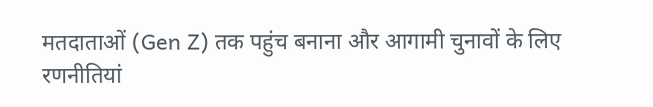मतदाताओं (Gen Z) तक पहुंच बनाना और आगामी चुनावों के लिए रणनीतियां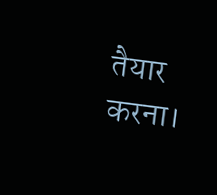तैयार करना।